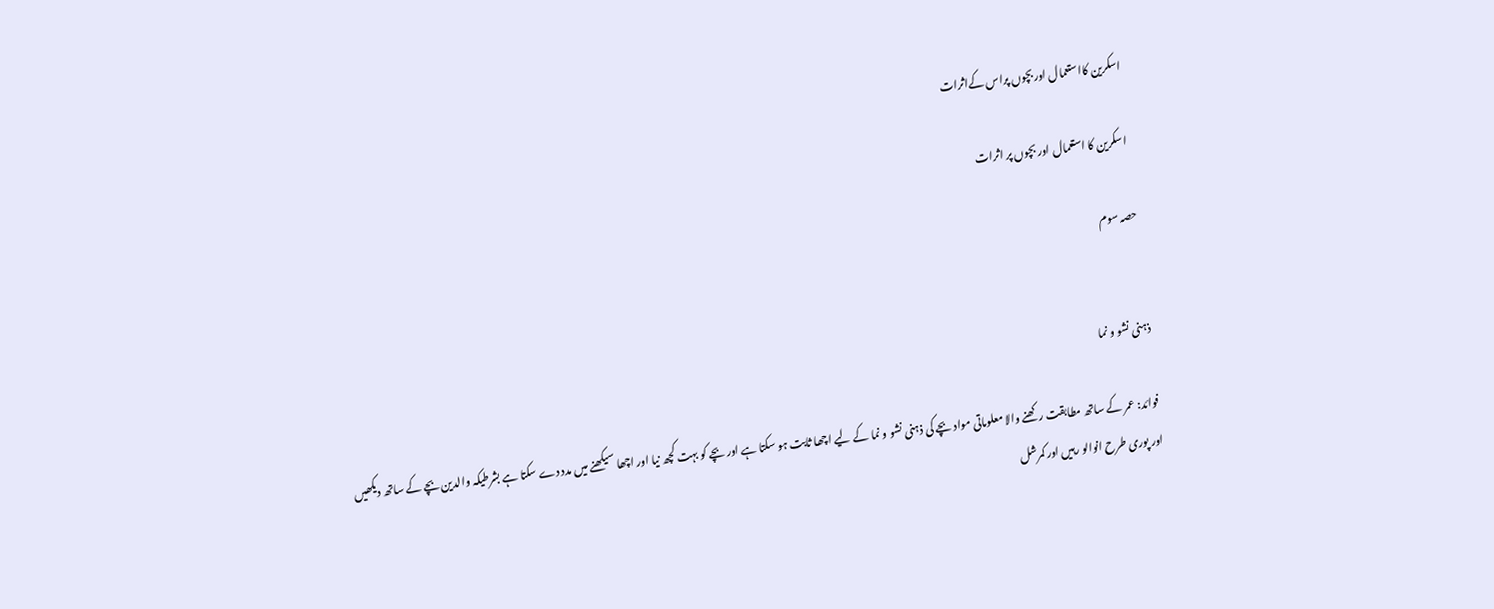اسکرین کااستعمال اوربچوں پراس کےاثرات

 اسکرین کا استعمال اور بچوں پر اثرات

حصہ سوم


ذہنی نشو و نما

فوائد: عمر کے ساتھ مطابقت رکھنے والا معلوماتی مواد بچے کی ذہنی نشو و نما کے لیے اچھا ثابت ہو سکتا ہے اور بچے کو بہت کچھ نیا اور اچھا سیکھنے میں مدد دے سکتا ہے بشرطیکہ والدین بچے کے ساتھ دیکھیں اور پوری طرح انوالو رہیں اور کمرشل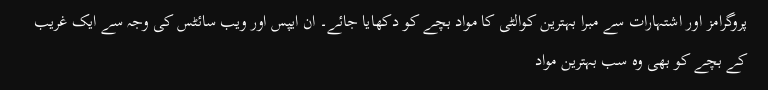پروگرامز اور اشتہارات سے مبرا بہترین کوالٹی کا مواد بچے کو دکھایا جائے۔ ان ایپس اور ویب سائٹس کی وجہ سے ایک غریب کے بچے کو بھی وہ سب بہترین مواد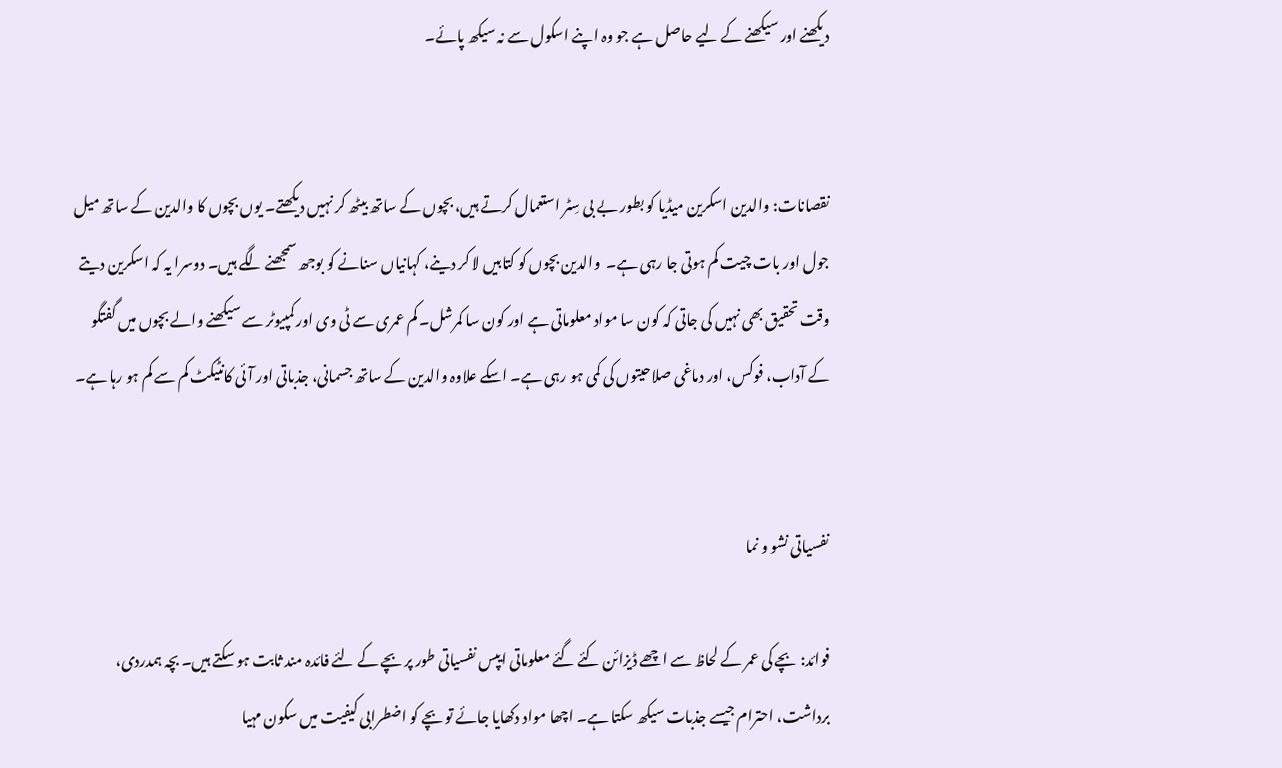دیکھنے اور سیکھنے کے لیے حاصل ہے جو وہ اپنے اسکول سے نہ سیکھ پائے۔


نقصانات: والدین اسکرین میڈیا کو بطور بے بی سِٹر استعمال کرتے ہیں، بچوں کے ساتھ بیٹھ کر نہیں دیکھتے۔ یوں بچوں کا والدین کے ساتھ میل جول اور بات چیت کم ہوتی جا رہی ہے۔  والدین بچوں کو کتابیں لا کر دینے، کہانیاں سنانے کو بوجھ سمجھنے لگے ہیں۔ دوسرا یہ کہ اسکرین دیتے وقت تحقیق بھی نہیں کی جاتی کہ کون سا مواد معلوماتی ہے اور کون سا کمرشل۔ کم عمری سے ٹی وی اور کمپیوٹر سے سیکھنے والے بچوں میں گفتگو کے آداب، فوکس، اور دماغی صلاحیتوں کی کمی ہو رہی ہے۔ اسکے علاوہ والدین کے ساتھ جسمانی، جذباتی اور آئی کانٹیکٹ کم سے کم ہو رہا ہے۔


نفسیاتی نشو و نما

فوائد: بچے کی عمر کے لحاظ سے اچھے ڈیزائن کئے گئے معلوماتی ایپس نفسیاتی طور پر بچے کے لئے فائدہ مند ثابت ہو سکتے ہیں۔ بچہ ہمدردی، برداشت، احترام جیسے جذبات سیکھ سکتا ہے۔ اچھا مواد دکھایا جائے تو بچے کو اضطرابی کیفیت میں سکون مہیا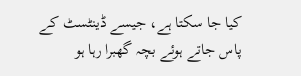کیا جا سکتا ہے، جیسے ڈینٹسٹ کے پاس جاتے ہوئے بچہ گھبرا رہا ہو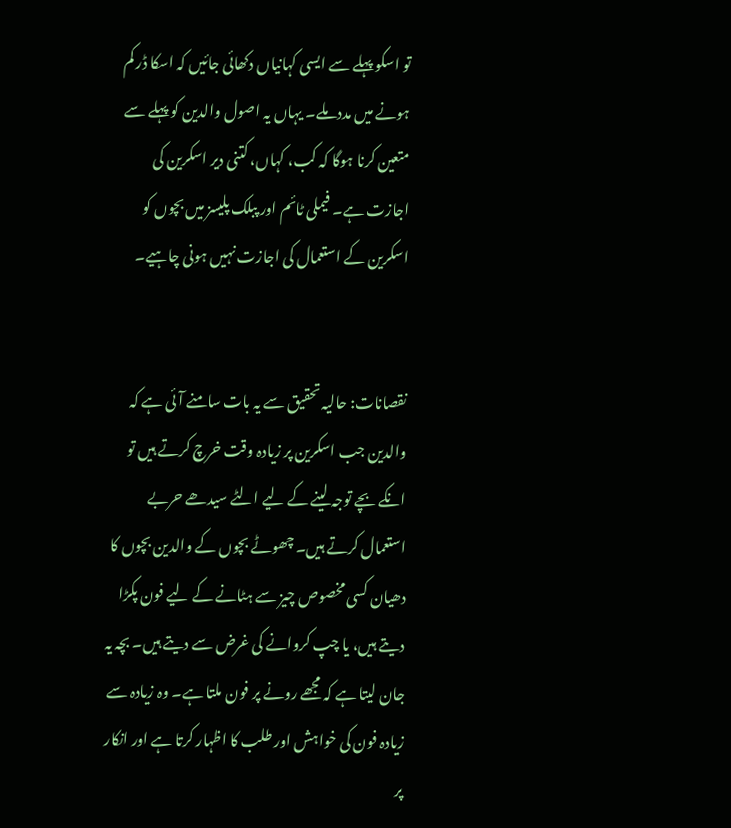تو اسکو پہلے سے ایسی کہانیاں دکھائی جائیں کہ اسکا ڈر کم ہونے میں مدد ملے۔ یہاں یہ اصول والدین کو پہلے سے متعین کرنا ہوگا کہ کب، کہاں، کتنی دیر اسکرین کی اجازت ہے۔ فیملی ٹائم اور پبلک پلیسز میں بچوں کو اسکرین کے استعمال کی اجازت نہیں ہونی چاہیے۔


نقصانات: حالیہ تحقیق سے یہ بات سامنے آئی ہے کہ والدین جب اسکرین پر زیادہ وقت خرچ کرتے ہیں تو انکے بچے توجہ لینے کے لیے الٹے سیدھے حربے استعمال کرتے ہیں۔ چھوٹے بچوں کے والدین بچوں کا دھیان کسی مخصوص چیز سے ہٹانے کے لیے فون پکڑا دیتے ہیں، یا چپ کروانے کی غرض سے دیتے ہیں۔ بچہ یہ جان لیتا ہے کہ مجھے رونے پر فون ملتا ہے۔ وہ زیادہ سے زیادہ فون کی خواہش اور طلب کا اظہار کرتا ہے اور انکار پر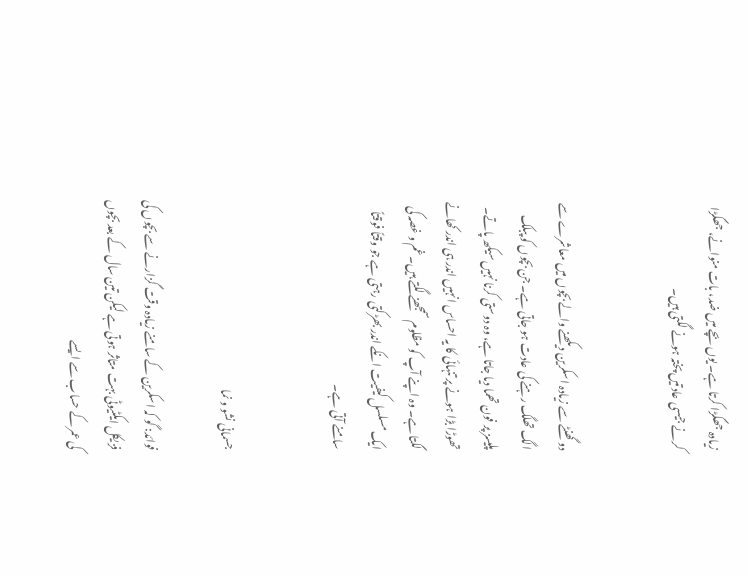زیادہ جھگڑا کرتا ہے۔ یوں بچے میں ضد، بات منوانے، جھگڑا کرنے جیسی عادتیں پختہ ہونے لگتی ہیں۔


دو گھنٹے سے زیادہ اسکرین دیکھنے والے بچوں میں معاشرے سے الگ تھلگ رہنے کی عادت ہو جاتی ہے۔ جن بچوں کو پبلک پلیسز پر فون تھما دیا جاتا ہے، وہ دوستی کرنا نہیں سیکھ پاتے۔ تھوڑا بڑا ہونے پر تنہائی کا یہ احساس انہیں اندر ہی اندر کھانے لگتا ہے۔ وہ اپنے آپ کو مظلوم سمجھنے لگتے ہیں۔ غم و غصہ کی ایک مسلسل کیفیت انکے اندر بھڑکتی رہتی ہے جو وقتاً فوقتاً سامنے آتی ہے۔


جسمانی نشو و نما

فوائد: گو کہ اسکرین کے سامنے زیادہ وقت گزارنے سے بچوں کی فزیکل ایکٹیوٹی بہت متاثر ہوتی ہے لیکن تین سال کے بعد بچوں کی عمر کے حساب سے ایسے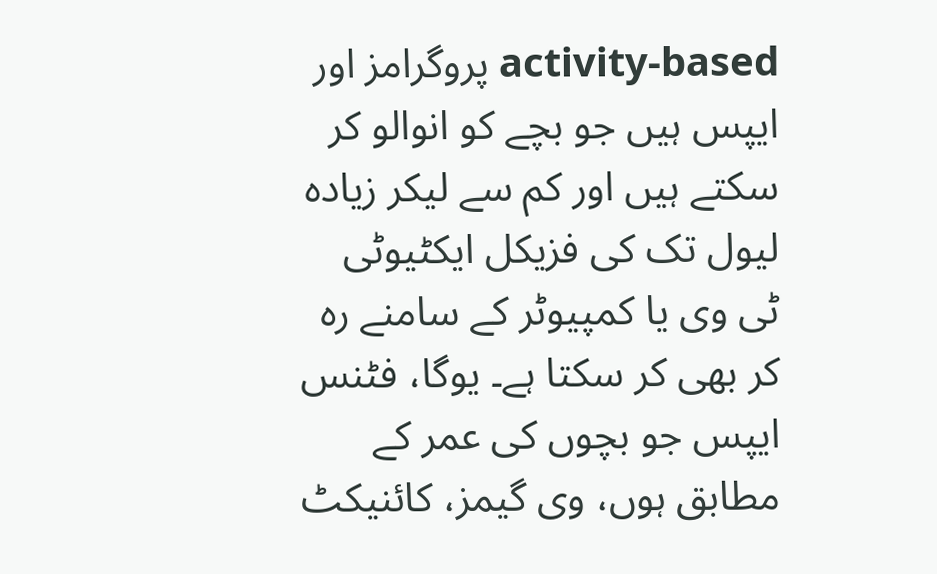activity-based پروگرامز اور ایپس ہیں جو بچے کو انوالو کر سکتے ہیں اور کم سے لیکر زیادہ لیول تک کی فزیکل ایکٹیوٹی ٹی وی یا کمپیوٹر کے سامنے رہ کر بھی کر سکتا ہے۔ یوگا، فٹنس ایپس جو بچوں کی عمر کے مطابق ہوں، وی گیمز، کائنیکٹ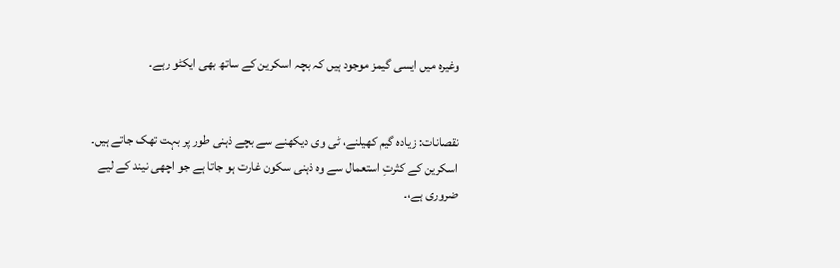وغیرہ میں ایسی گیمز موجود ہیں کہ بچہ اسکرین کے ساتھ بھی ایکٹو رہے۔


نقصانات: زیادہ گیم کھیلنے، ٹی وی دیکھنے سے بچے ذہنی طور پر بہت تھک جاتے ہیں۔ اسکرین کے کثرتِ استعمال سے وہ ذہنی سکون غارت ہو جاتا ہے جو اچھی نیند کے لیے ضروری ہے،۔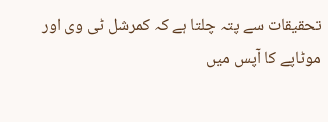تحقیقات سے پتہ چلتا ہے کہ کمرشل ٹی وی اور موٹاپے کا آپس میں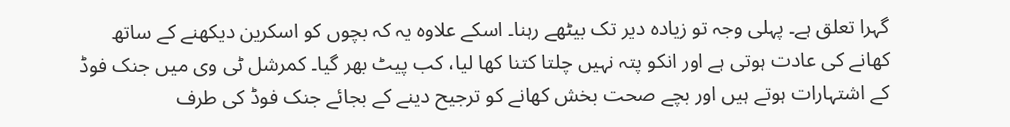گہرا تعلق ہے۔ پہلی وجہ تو زیادہ دیر تک بیٹھے رہنا۔ اسکے علاوہ یہ کہ بچوں کو اسکرین دیکھنے کے ساتھ کھانے کی عادت ہوتی ہے اور انکو پتہ نہیں چلتا کتنا کھا لیا، کب پیٹ بھر گیا۔ کمرشل ٹی وی میں جنک فوڈ کے اشتہارات ہوتے ہیں اور بچے صحت بخش کھانے کو ترجیح دینے کے بجائے جنک فوڈ کی طرف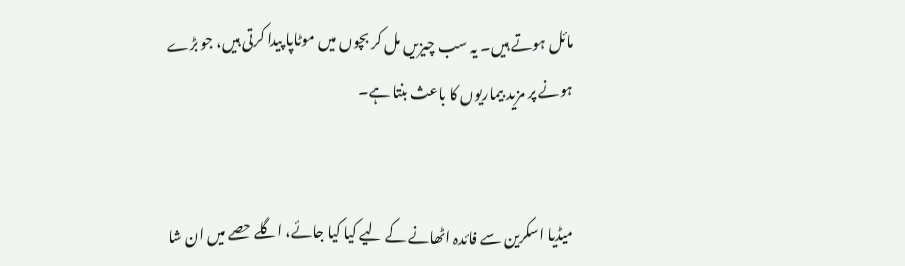مائل ہوتے ہیں۔ یہ سب چیزیں مل کر بچوں میں موٹاپا پیدا کرتی ہیں، جو بڑے ہونے پر مزید بیماریوں کا باعث بنتا ہے۔


میڈیا اسکرین سے فائدہ اٹھانے کے لیے کیا کیا جائے، اگلے حصے میں ان شا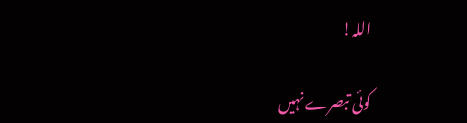اللہ!

کوئی تبصرے نہیں